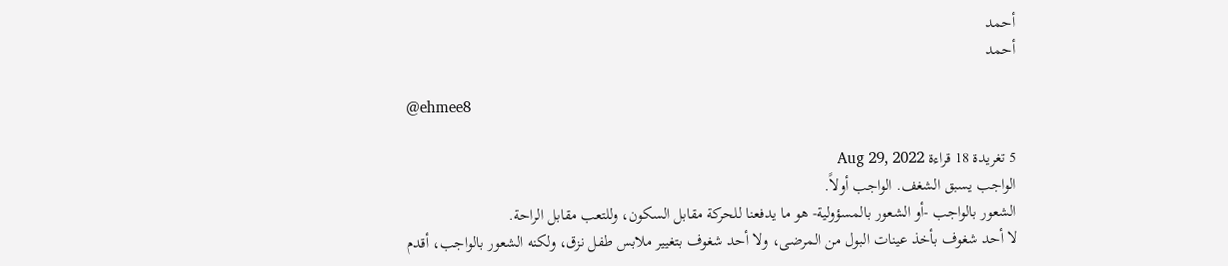أحمد
أحمد

@ehmee8

5 تغريدة 18 قراءة Aug 29, 2022
الواجب يسبق الشغف. الواجب أولاً.
الشعور بالواجب -أو الشعور بالمسؤولية- هو ما يدفعنا للحركة مقابل السكون، وللتعب مقابل الراحة.
لا أحد شغوف بأخذ عينات البول من المرضى، ولا أحد شغوف بتغيير ملابس طفل نزق، ولكنه الشعور بالواجب، أقدم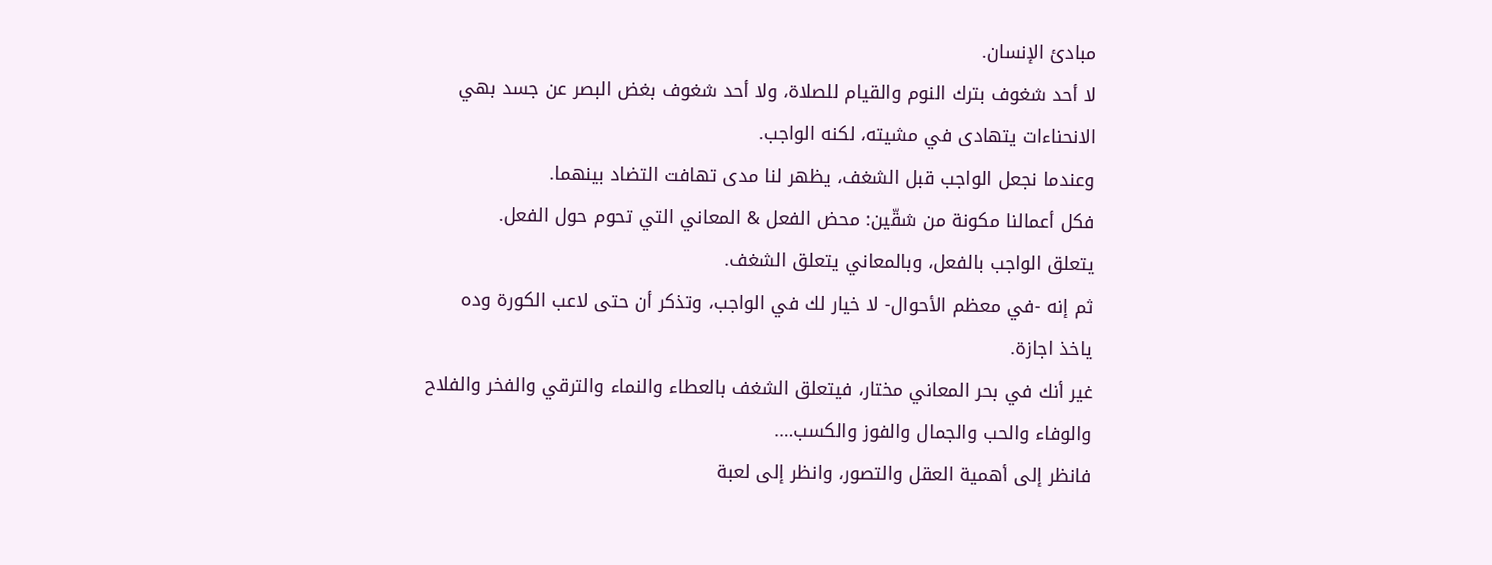مبادئ الإنسان.
لا أحد شغوف بترك النوم والقيام للصلاة، ولا أحد شغوف بغض البصر عن جسد بهي الانحناءات يتهادى في مشيته، لكنه الواجب.
وعندما نجعل الواجب قبل الشغف، يظهر لنا مدى تهافت التضاد بينهما.
فكل أعمالنا مكونة من شقّين: محض الفعل & المعاني التي تحوم حول الفعل.
يتعلق الواجب بالفعل، وبالمعاني يتعلق الشغف.
ثم إنه -في معظم الأحوال- لا خيار لك في الواجب، وتذكر أن حتى لاعب الكورة وده ياخذ اجازة.
غير أنك في بحر المعاني مختار، فيتعلق الشغف بالعطاء والنماء والترقي والفخر والفلاح والوفاء والحب والجمال والفوز والكسب….
فانظر إلى أهمية العقل والتصور، وانظر إلى لعبة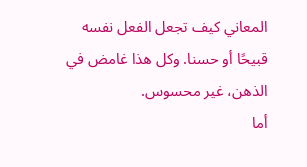المعاني كيف تجعل الفعل نفسه قبيحًا أو حسنا. وكل هذا غامض في الذهن، غير محسوس.
أما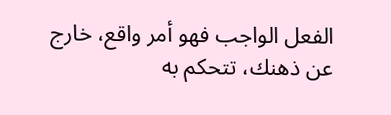الفعل الواجب فهو أمر واقع، خارج عن ذهنك، تتحكم به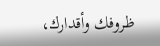ظروفك وأقدارك،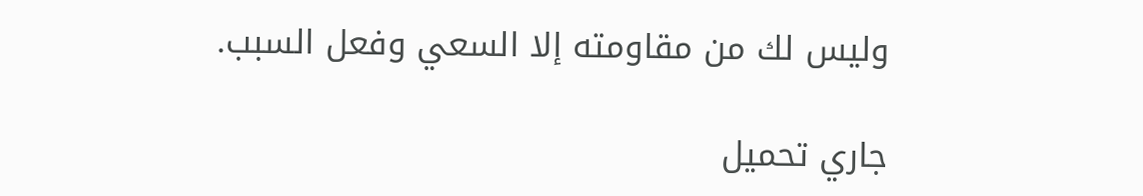وليس لك من مقاومته إلا السعي وفعل السبب.

جاري تحميل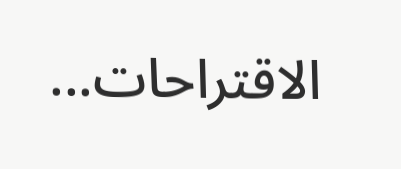الاقتراحات...